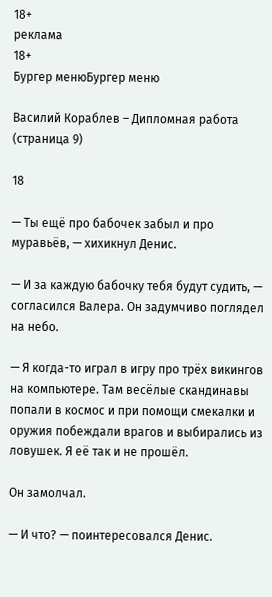18+
реклама
18+
Бургер менюБургер меню

Василий Кораблев – Дипломная работа (страница 9)

18

— Ты ещё про бабочек забыл и про муравьёв, — хихикнул Денис.

— И за каждую бабочку тебя будут судить, — согласился Валера. Он задумчиво поглядел на небо.

— Я когда-то играл в игру про трёх викингов на компьютере. Там весёлые скандинавы попали в космос и при помощи смекалки и оружия побеждали врагов и выбирались из ловушек. Я её так и не прошёл.

Он замолчал.

— И что? — поинтересовался Денис.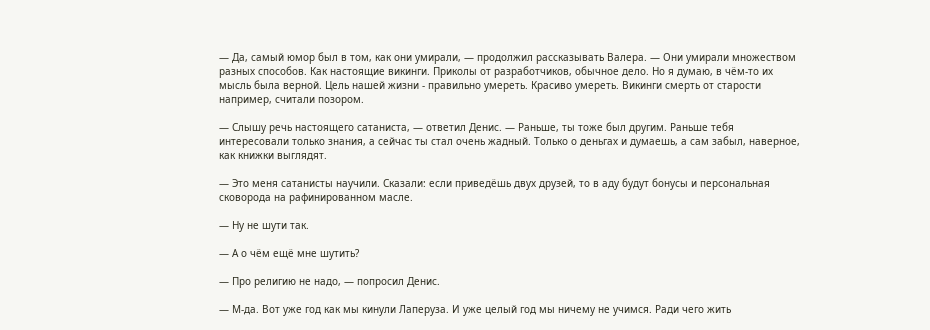— Да, самый юмор был в том, как они умирали, — продолжил рассказывать Валера. — Они умирали множеством разных способов. Как настоящие викинги. Приколы от разработчиков, обычное дело. Но я думаю, в чём-то их мысль была верной. Цель нашей жизни - правильно умереть. Красиво умереть. Викинги смерть от старости например, считали позором.

— Слышу речь настоящего сатаниста, — ответил Денис. — Раньше, ты тоже был другим. Раньше тебя интересовали только знания, а сейчас ты стал очень жадный. Только о деньгах и думаешь, а сам забыл, наверное, как книжки выглядят.

— Это меня сатанисты научили. Сказали: если приведёшь двух друзей, то в аду будут бонусы и персональная сковорода на рафинированном масле.

— Ну не шути так.

— А о чём ещё мне шутить?

— Про религию не надо, — попросил Денис.

— М-да. Вот уже год как мы кинули Лаперуза. И уже целый год мы ничему не учимся. Ради чего жить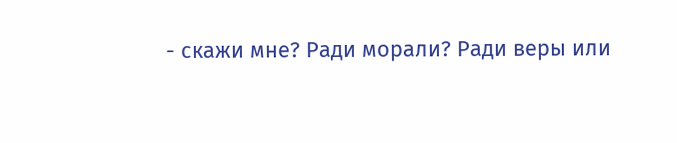- скажи мне? Ради морали? Ради веры или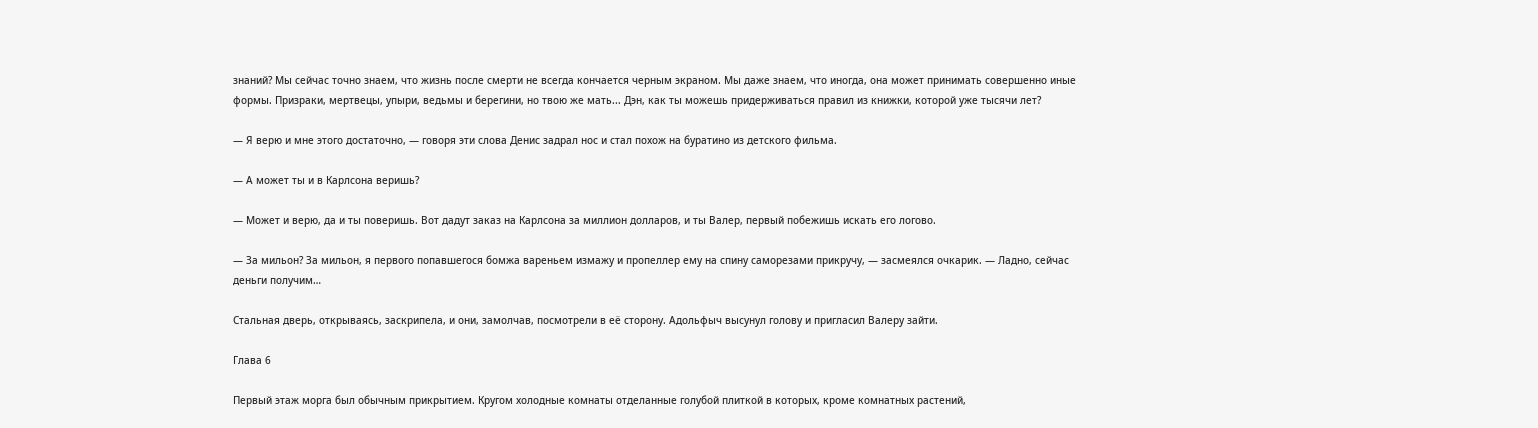знаний? Мы сейчас точно знаем, что жизнь после смерти не всегда кончается черным экраном. Мы даже знаем, что иногда, она может принимать совершенно иные формы. Призраки, мертвецы, упыри, ведьмы и берегини, но твою же мать... Дэн, как ты можешь придерживаться правил из книжки, которой уже тысячи лет?

— Я верю и мне этого достаточно, — говоря эти слова Денис задрал нос и стал похож на буратино из детского фильма.

— А может ты и в Карлсона веришь?

— Может и верю, да и ты поверишь. Вот дадут заказ на Карлсона за миллион долларов, и ты Валер, первый побежишь искать его логово.

— За мильон? За мильон, я первого попавшегося бомжа вареньем измажу и пропеллер ему на спину саморезами прикручу, — засмеялся очкарик. — Ладно, сейчас деньги получим…

Стальная дверь, открываясь, заскрипела, и они, замолчав, посмотрели в её сторону. Адольфыч высунул голову и пригласил Валеру зайти.

Глава 6

Первый этаж морга был обычным прикрытием. Кругом холодные комнаты отделанные голубой плиткой в которых, кроме комнатных растений,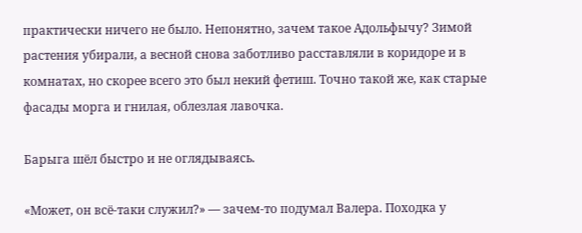практически ничего не было. Непонятно, зачем такое Адольфычу? Зимой растения убирали, а весной снова заботливо расставляли в коридоре и в комнатах, но скорее всего это был некий фетиш. Точно такой же, как старые фасады морга и гнилая, облезлая лавочка.

Барыга шёл быстро и не оглядываясь.

«Может, он всё-таки служил?» — зачем-то подумал Валера. Походка у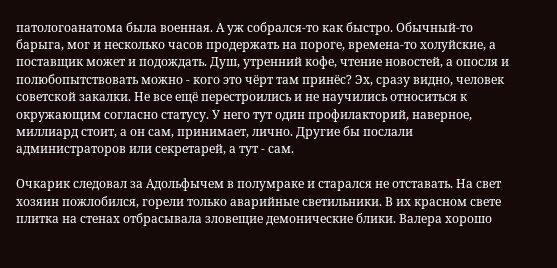патологоанатома была военная. А уж собрался-то как быстро. Обычный-то барыга, мог и несколько часов продержать на пороге, времена-то холуйские, а поставщик может и подождать. Душ, утренний кофе, чтение новостей, а опосля и полюбопытствовать можно - кого это чёрт там принёс? Эх, сразу видно, человек советской закалки. Не все ещё перестроились и не научились относиться к окружающим согласно статусу. У него тут один профилакторий, наверное, миллиард стоит, а он сам, принимает, лично. Другие бы послали администраторов или секретарей, а тут - сам.

Очкарик следовал за Адольфычем в полумраке и старался не отставать. На свет хозяин пожлобился, горели только аварийные светильники. В их красном свете плитка на стенах отбрасывала зловещие демонические блики. Валера хорошо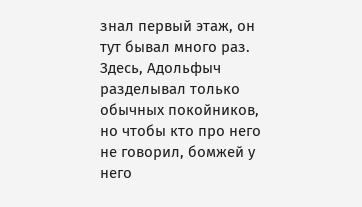знал первый этаж, он тут бывал много раз. Здесь, Адольфыч разделывал только обычных покойников, но чтобы кто про него не говорил, бомжей у него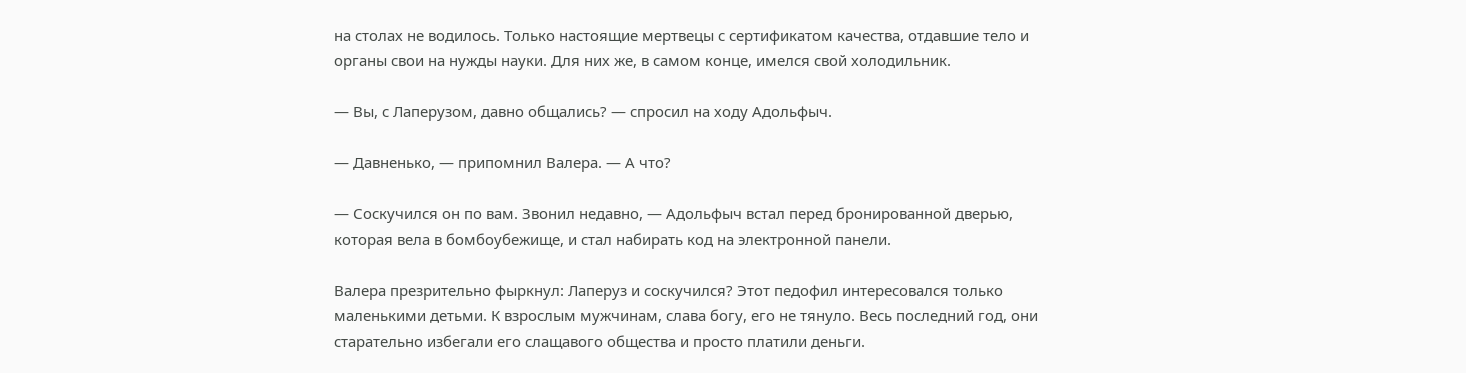на столах не водилось. Только настоящие мертвецы с сертификатом качества, отдавшие тело и органы свои на нужды науки. Для них же, в самом конце, имелся свой холодильник.

— Вы, с Лаперузом, давно общались? — спросил на ходу Адольфыч.

— Давненько, — припомнил Валера. — А что?

— Соскучился он по вам. Звонил недавно, — Адольфыч встал перед бронированной дверью, которая вела в бомбоубежище, и стал набирать код на электронной панели.

Валера презрительно фыркнул: Лаперуз и соскучился? Этот педофил интересовался только маленькими детьми. К взрослым мужчинам, слава богу, его не тянуло. Весь последний год, они старательно избегали его слащавого общества и просто платили деньги.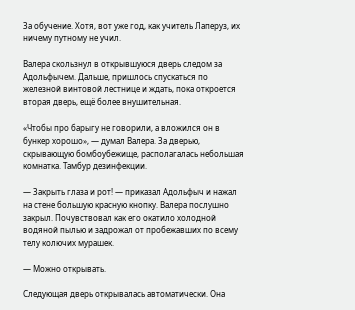За обучение. Хотя, вот уже год, как учитель Лаперуз, их ничему путному не учил.

Валера скользнул в открывшуюся дверь следом за Адольфычем. Дальше, пришлось спускаться по железной винтовой лестнице и ждать, пока откроется вторая дверь, ещё более внушительная.

«Чтобы про барыгу не говорили, а вложился он в бункер хорошо», — думал Валера. За дверью, скрывающую бомбоубежище, располагалась небольшая комнатка. Тамбур дезинфекции.

— Закрыть глаза и рот! — приказал Адольфыч и нажал на стене большую красную кнопку. Валера послушно закрыл. Почувствовал как его окатило холодной водяной пылью и задрожал от пробежавших по всему телу колючих мурашек.

— Можно открывать.

Следующая дверь открывалась автоматически. Она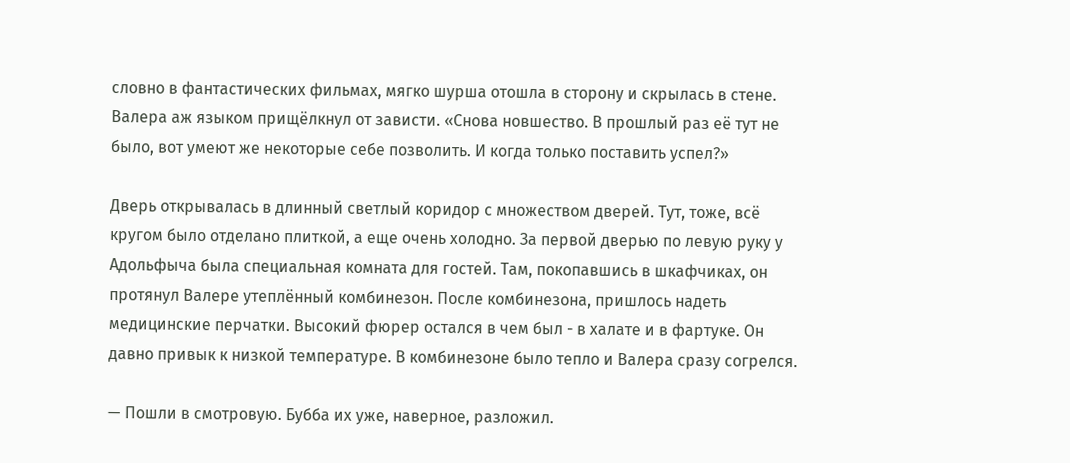словно в фантастических фильмах, мягко шурша отошла в сторону и скрылась в стене. Валера аж языком прищёлкнул от зависти. «Снова новшество. В прошлый раз её тут не было, вот умеют же некоторые себе позволить. И когда только поставить успел?»

Дверь открывалась в длинный светлый коридор с множеством дверей. Тут, тоже, всё кругом было отделано плиткой, а еще очень холодно. За первой дверью по левую руку у Адольфыча была специальная комната для гостей. Там, покопавшись в шкафчиках, он протянул Валере утеплённый комбинезон. После комбинезона, пришлось надеть медицинские перчатки. Высокий фюрер остался в чем был - в халате и в фартуке. Он давно привык к низкой температуре. В комбинезоне было тепло и Валера сразу согрелся.

— Пошли в смотровую. Бубба их уже, наверное, разложил.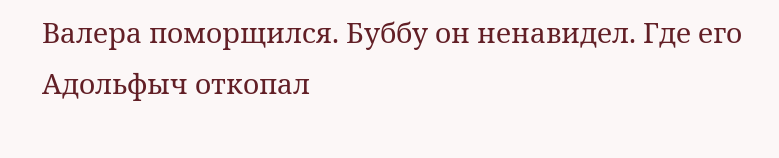Валера поморщился. Буббу он ненавидел. Где его Адольфыч откопал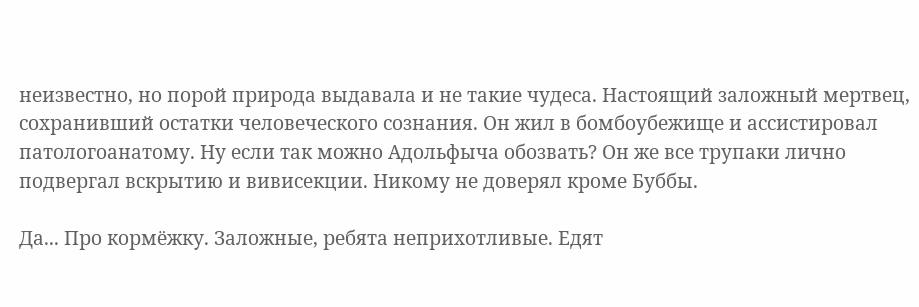неизвестно, но порой природа выдавала и не такие чудеса. Настоящий заложный мертвец, сохранивший остатки человеческого сознания. Он жил в бомбоубежище и ассистировал патологоанатому. Ну если так можно Адольфыча обозвать? Он же все трупаки лично подвергал вскрытию и вивисекции. Никому не доверял кроме Буббы.

Да... Про кормёжку. Заложные, ребята неприхотливые. Едят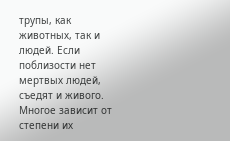трупы, как животных, так и людей. Если поблизости нет мертвых людей, съедят и живого. Многое зависит от степени их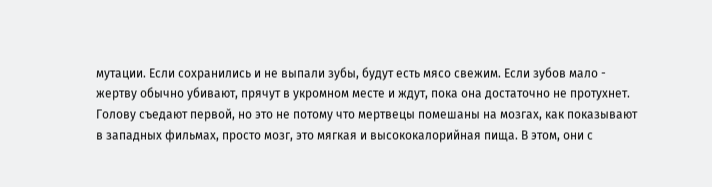мутации. Если сохранились и не выпали зубы, будут есть мясо свежим. Если зубов мало - жертву обычно убивают, прячут в укромном месте и ждут, пока она достаточно не протухнет. Голову съедают первой, но это не потому что мертвецы помешаны на мозгах, как показывают в западных фильмах, просто мозг, это мягкая и высококалорийная пища. В этом, они с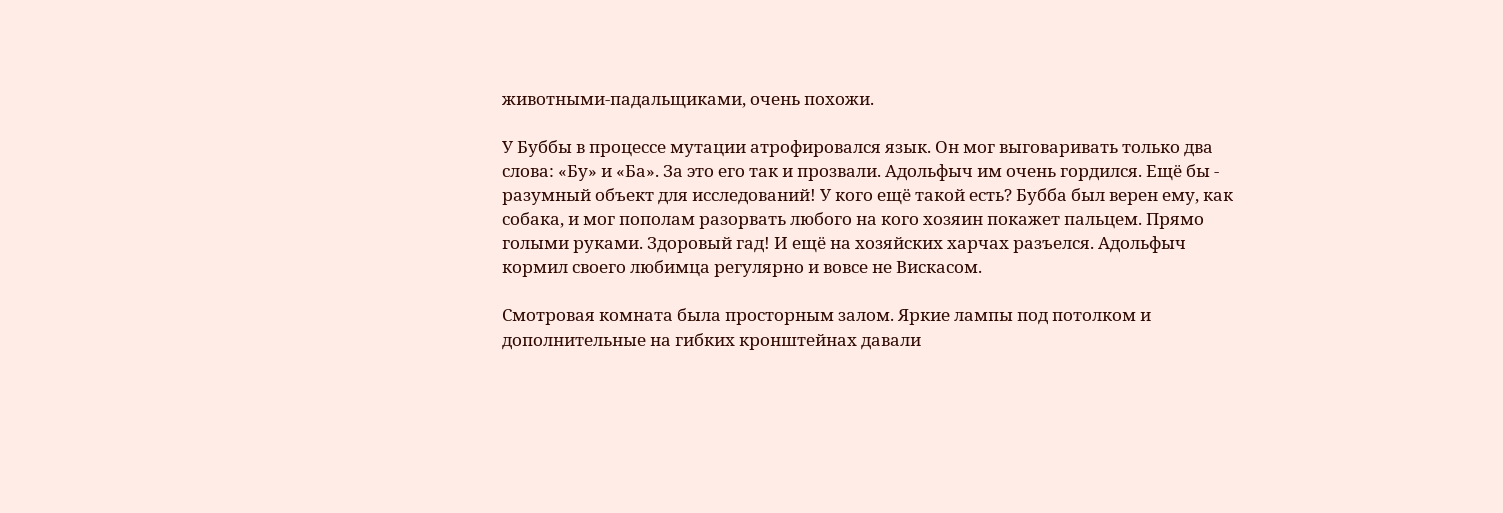животными-падальщиками, очень похожи.

У Буббы в процессе мутации атрофировался язык. Он мог выговаривать только два слова: «Бу» и «Ба». За это его так и прозвали. Адольфыч им очень гордился. Ещё бы - разумный объект для исследований! У кого ещё такой есть? Бубба был верен ему, как собака, и мог пополам разорвать любого на кого хозяин покажет пальцем. Прямо голыми руками. Здоровый гад! И ещё на хозяйских харчах разъелся. Адольфыч кормил своего любимца регулярно и вовсе не Вискасом.

Смотровая комната была просторным залом. Яркие лампы под потолком и дополнительные на гибких кронштейнах давали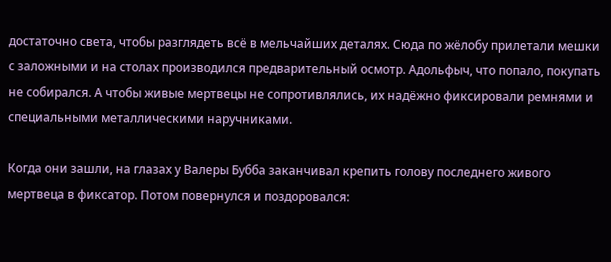достаточно света, чтобы разглядеть всё в мельчайших деталях. Сюда по жёлобу прилетали мешки с заложными и на столах производился предварительный осмотр. Адольфыч, что попало, покупать не собирался. А чтобы живые мертвецы не сопротивлялись, их надёжно фиксировали ремнями и специальными металлическими наручниками.

Когда они зашли, на глазах у Валеры Бубба заканчивал крепить голову последнего живого мертвеца в фиксатор. Потом повернулся и поздоровался: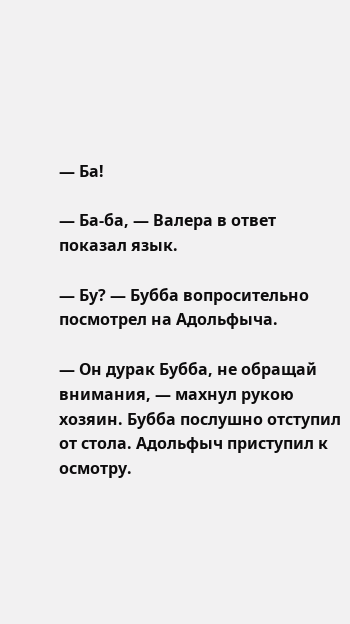— Ба!

— Ба-ба, — Валера в ответ показал язык.

— Бу? — Бубба вопросительно посмотрел на Адольфыча.

— Он дурак Бубба, не обращай внимания, — махнул рукою хозяин. Бубба послушно отступил от стола. Адольфыч приступил к осмотру.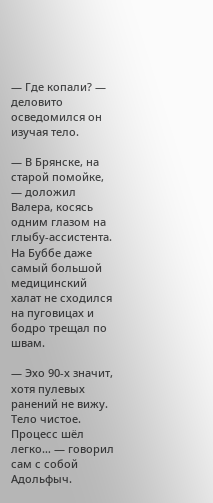— Где копали? — деловито осведомился он изучая тело.

— В Брянске, на старой помойке, — доложил Валера, косясь одним глазом на глыбу-ассистента. На Буббе даже самый большой медицинский халат не сходился на пуговицах и бодро трещал по швам.

— Эхо 90-х значит, хотя пулевых ранений не вижу. Тело чистое. Процесс шёл легко… — говорил сам с собой Адольфыч.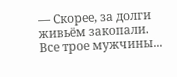— Скорее, за долги живьём закопали. Все трое мужчины...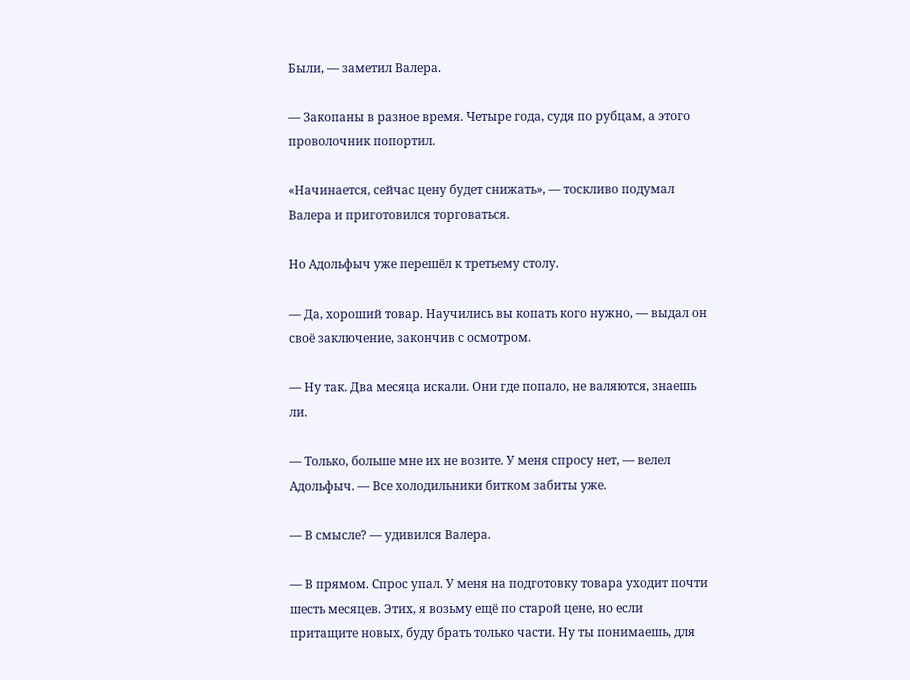Были, — заметил Валера.

— Закопаны в разное время. Четыре года, судя по рубцам, а этого проволочник попортил.

«Начинается, сейчас цену будет снижать», — тоскливо подумал Валера и приготовился торговаться.

Но Адольфыч уже перешёл к третьему столу.

— Да, хороший товар. Научились вы копать кого нужно, — выдал он своё заключение, закончив с осмотром.

— Ну так. Два месяца искали. Они где попало, не валяются, знаешь ли.

— Только, больше мне их не возите. У меня спросу нет, — велел Адольфыч. — Все холодильники битком забиты уже.

— В смысле? — удивился Валера.

— В прямом. Спрос упал. У меня на подготовку товара уходит почти шесть месяцев. Этих, я возьму ещё по старой цене, но если притащите новых, буду брать только части. Ну ты понимаешь, для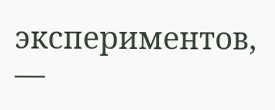экспериментов, —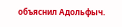объяснил Адольфыч.